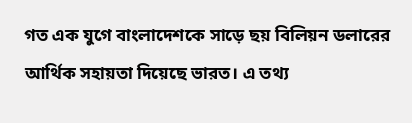গত এক যুগে বাংলাদেশকে সাড়ে ছয় বিলিয়ন ডলারের আর্থিক সহায়তা দিয়েছে ভারত। এ তথ্য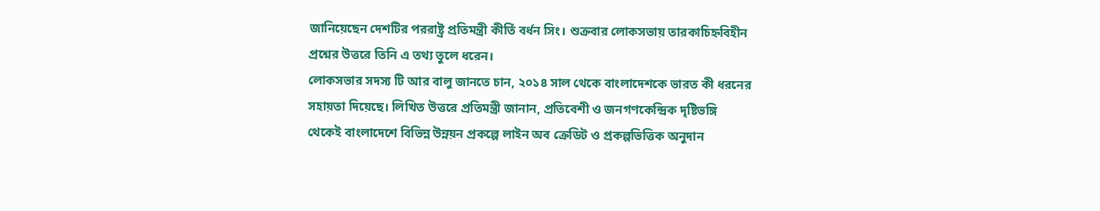জানিয়েছেন দেশটির পররাষ্ট্র প্রতিমন্ত্রী কীর্তি বর্ধন সিং। শুক্রবার লোকসভায় তারকাচিহ্নবিহীন প্রশ্নের উত্তরে তিনি এ তথ্য তুলে ধরেন।
লোকসভার সদস্য টি আর বালু জানতে চান, ২০১৪ সাল থেকে বাংলাদেশকে ভারত কী ধরনের সহায়তা দিয়েছে। লিখিত উত্তরে প্রতিমন্ত্রী জানান, প্রতিবেশী ও জনগণকেন্দ্রিক দৃষ্টিভঙ্গি থেকেই বাংলাদেশে বিভিন্ন উন্নয়ন প্রকল্পে লাইন অব ক্রেডিট ও প্রকল্পভিত্তিক অনুদান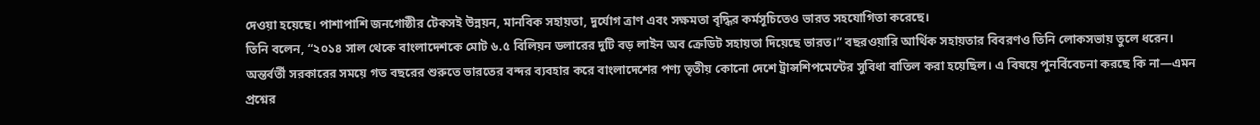দেওয়া হয়েছে। পাশাপাশি জনগোষ্ঠীর টেকসই উন্নয়ন, মানবিক সহায়তা, দুর্যোগ ত্রাণ এবং সক্ষমতা বৃদ্ধির কর্মসূচিতেও ভারত সহযোগিতা করেছে।
তিনি বলেন, “২০১৪ সাল থেকে বাংলাদেশকে মোট ৬.৫ বিলিয়ন ডলারের দুটি বড় লাইন অব ক্রেডিট সহায়তা দিয়েছে ভারত।” বছরওয়ারি আর্থিক সহায়তার বিবরণও তিনি লোকসভায় তুলে ধরেন।
অন্তর্বর্তী সরকারের সময়ে গত বছরের শুরুতে ভারতের বন্দর ব্যবহার করে বাংলাদেশের পণ্য তৃতীয় কোনো দেশে ট্রান্সশিপমেন্টের সুবিধা বাতিল করা হয়েছিল। এ বিষয়ে পুনর্বিবেচনা করছে কি না—এমন প্রশ্নের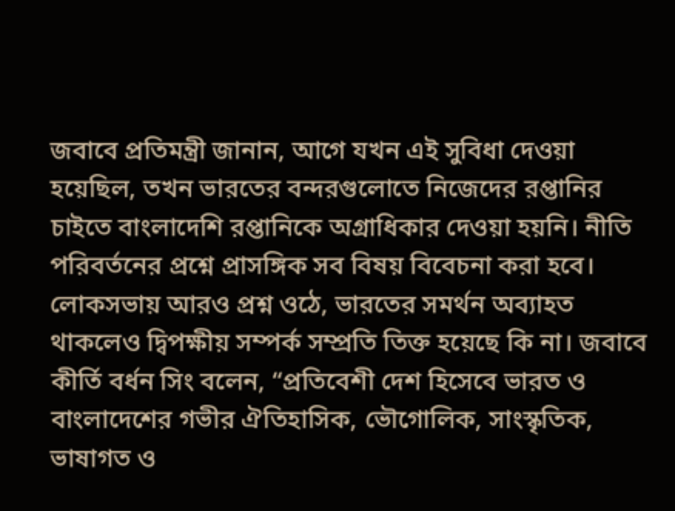জবাবে প্রতিমন্ত্রী জানান, আগে যখন এই সুবিধা দেওয়া হয়েছিল, তখন ভারতের বন্দরগুলোতে নিজেদের রপ্তানির চাইতে বাংলাদেশি রপ্তানিকে অগ্রাধিকার দেওয়া হয়নি। নীতি পরিবর্তনের প্রশ্নে প্রাসঙ্গিক সব বিষয় বিবেচনা করা হবে।
লোকসভায় আরও প্রশ্ন ওঠে, ভারতের সমর্থন অব্যাহত থাকলেও দ্বিপক্ষীয় সম্পর্ক সম্প্রতি তিক্ত হয়েছে কি না। জবাবে কীর্তি বর্ধন সিং বলেন, “প্রতিবেশী দেশ হিসেবে ভারত ও বাংলাদেশের গভীর ঐতিহাসিক, ভৌগোলিক, সাংস্কৃতিক, ভাষাগত ও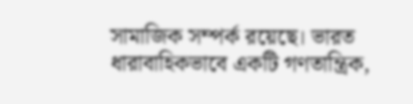সামাজিক সম্পর্ক রয়েছে। ভারত ধারাবাহিকভাবে একটি গণতান্ত্রিক,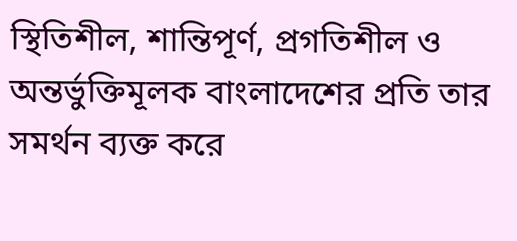স্থিতিশীল, শান্তিপূর্ণ, প্রগতিশীল ও অন্তর্ভুক্তিমূলক বাংলাদেশের প্রতি তার সমর্থন ব্যক্ত করে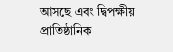আসছে এবং দ্বিপক্ষীয় প্রাতিষ্ঠানিক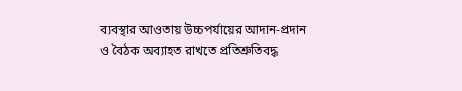ব্যবস্থার আওতায় উচ্চপর্যায়ের আদান-প্রদান ও বৈঠক অব্যাহত রাখতে প্রতিশ্রুতিবদ্ধ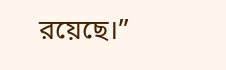রয়েছে।”